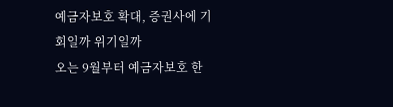예금자보호 확대, 증권사에 기회일까 위기일까
오는 9월부터 예금자보호 한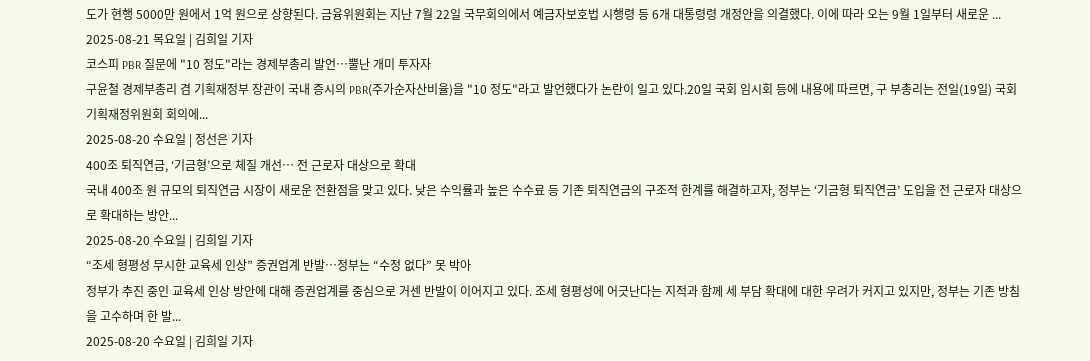도가 현행 5000만 원에서 1억 원으로 상향된다. 금융위원회는 지난 7월 22일 국무회의에서 예금자보호법 시행령 등 6개 대통령령 개정안을 의결했다. 이에 따라 오는 9월 1일부터 새로운 ...
2025-08-21 목요일 | 김희일 기자
코스피 PBR 질문에 "10 정도"라는 경제부총리 발언…뿔난 개미 투자자
구윤철 경제부총리 겸 기획재정부 장관이 국내 증시의 PBR(주가순자산비율)을 "10 정도"라고 발언했다가 논란이 일고 있다.20일 국회 임시회 등에 내용에 따르면, 구 부총리는 전일(19일) 국회 기획재정위원회 회의에...
2025-08-20 수요일 | 정선은 기자
400조 퇴직연금, ‘기금형’으로 체질 개선… 전 근로자 대상으로 확대
국내 400조 원 규모의 퇴직연금 시장이 새로운 전환점을 맞고 있다. 낮은 수익률과 높은 수수료 등 기존 퇴직연금의 구조적 한계를 해결하고자, 정부는 ‘기금형 퇴직연금’ 도입을 전 근로자 대상으로 확대하는 방안...
2025-08-20 수요일 | 김희일 기자
“조세 형평성 무시한 교육세 인상” 증권업계 반발…정부는 “수정 없다” 못 박아
정부가 추진 중인 교육세 인상 방안에 대해 증권업계를 중심으로 거센 반발이 이어지고 있다. 조세 형평성에 어긋난다는 지적과 함께 세 부담 확대에 대한 우려가 커지고 있지만, 정부는 기존 방침을 고수하며 한 발...
2025-08-20 수요일 | 김희일 기자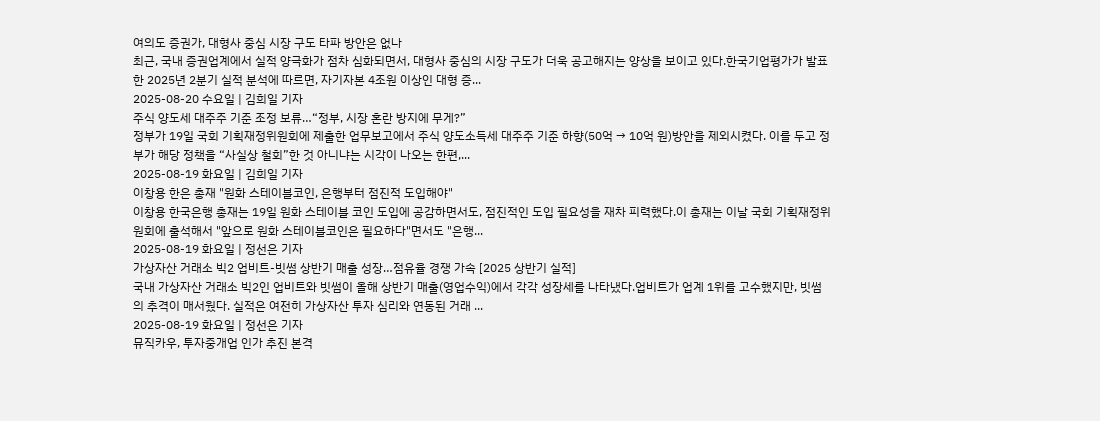여의도 증권가, 대형사 중심 시장 구도 타파 방안은 없나
최근, 국내 증권업계에서 실적 양극화가 점차 심화되면서, 대형사 중심의 시장 구도가 더욱 공고해지는 양상을 보이고 있다.한국기업평가가 발표한 2025년 2분기 실적 분석에 따르면, 자기자본 4조원 이상인 대형 증...
2025-08-20 수요일 | 김희일 기자
주식 양도세 대주주 기준 조정 보류…“정부, 시장 혼란 방지에 무게?”
정부가 19일 국회 기획재정위원회에 제출한 업무보고에서 주식 양도소득세 대주주 기준 하향(50억 → 10억 원)방안을 제외시켰다. 이를 두고 정부가 해당 정책을 “사실상 철회”한 것 아니냐는 시각이 나오는 한편,...
2025-08-19 화요일 | 김희일 기자
이창용 한은 총재 "원화 스테이블코인, 은행부터 점진적 도입해야"
이창용 한국은행 총재는 19일 원화 스테이블 코인 도입에 공감하면서도, 점진적인 도입 필요성을 재차 피력했다.이 총재는 이날 국회 기획재정위원회에 출석해서 "앞으로 원화 스테이블코인은 필요하다"면서도 "은행...
2025-08-19 화요일 | 정선은 기자
가상자산 거래소 빅2 업비트-빗썸 상반기 매출 성장…점유율 경쟁 가속 [2025 상반기 실적]
국내 가상자산 거래소 빅2인 업비트와 빗썸이 올해 상반기 매출(영업수익)에서 각각 성장세를 나타냈다.업비트가 업계 1위를 고수했지만, 빗썸의 추격이 매서웠다. 실적은 여전히 가상자산 투자 심리와 연동된 거래 ...
2025-08-19 화요일 | 정선은 기자
뮤직카우, 투자중개업 인가 추진 본격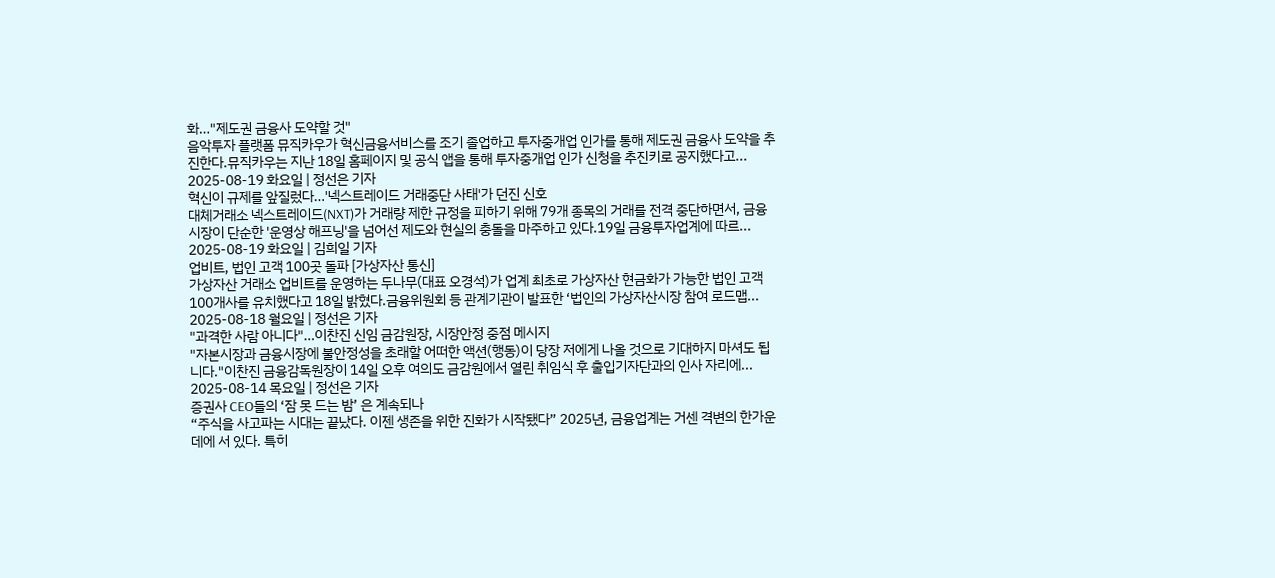화…"제도권 금융사 도약할 것"
음악투자 플랫폼 뮤직카우가 혁신금융서비스를 조기 졸업하고 투자중개업 인가를 통해 제도권 금융사 도약을 추진한다.뮤직카우는 지난 18일 홈페이지 및 공식 앱을 통해 투자중개업 인가 신청을 추진키로 공지했다고...
2025-08-19 화요일 | 정선은 기자
혁신이 규제를 앞질렀다…'넥스트레이드 거래중단 사태'가 던진 신호
대체거래소 넥스트레이드(NXT)가 거래량 제한 규정을 피하기 위해 79개 종목의 거래를 전격 중단하면서, 금융 시장이 단순한 '운영상 해프닝'을 넘어선 제도와 현실의 충돌을 마주하고 있다.19일 금융투자업계에 따르...
2025-08-19 화요일 | 김희일 기자
업비트, 법인 고객 100곳 돌파 [가상자산 통신]
가상자산 거래소 업비트를 운영하는 두나무(대표 오경석)가 업계 최초로 가상자산 현금화가 가능한 법인 고객 100개사를 유치했다고 18일 밝혔다.금융위원회 등 관계기관이 발표한 ‘법인의 가상자산시장 참여 로드맵...
2025-08-18 월요일 | 정선은 기자
"과격한 사람 아니다"…이찬진 신임 금감원장, 시장안정 중점 메시지
"자본시장과 금융시장에 불안정성을 초래할 어떠한 액션(행동)이 당장 저에게 나올 것으로 기대하지 마셔도 됩니다."이찬진 금융감독원장이 14일 오후 여의도 금감원에서 열린 취임식 후 출입기자단과의 인사 자리에...
2025-08-14 목요일 | 정선은 기자
증권사 CEO들의 ‘잠 못 드는 밤’ 은 계속되나
“주식을 사고파는 시대는 끝났다. 이젠 생존을 위한 진화가 시작됐다” 2025년, 금융업계는 거센 격변의 한가운데에 서 있다. 특히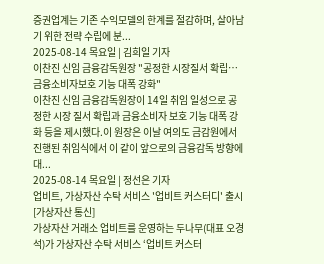증권업계는 기존 수익모델의 한계를 절감하며, 살아남기 위한 전략 수립에 분...
2025-08-14 목요일 | 김희일 기자
이찬진 신임 금융감독원장 "공정한 시장질서 확립…금융소비자보호 기능 대폭 강화"
이찬진 신임 금융감독원장이 14일 취임 일성으로 공정한 시장 질서 확립과 금융소비자 보호 기능 대폭 강화 등을 제시했다.이 원장은 이날 여의도 금감원에서 진행된 취임식에서 이 같이 앞으로의 금융감독 방향에 대...
2025-08-14 목요일 | 정선은 기자
업비트, 가상자산 수탁 서비스 '업비트 커스터디' 출시 [가상자산 통신]
가상자산 거래소 업비트를 운영하는 두나무(대표 오경석)가 가상자산 수탁 서비스 ‘업비트 커스터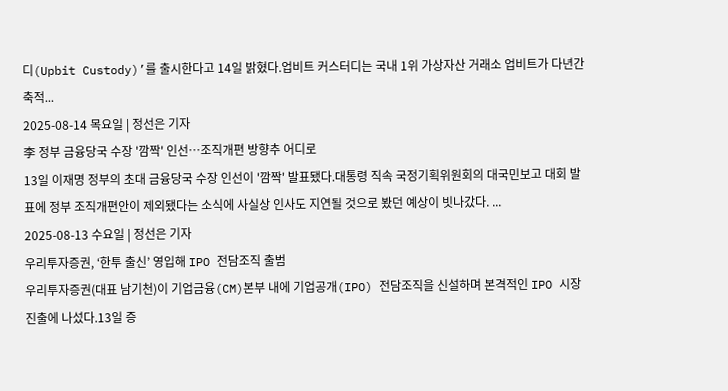디(Upbit Custody)’를 출시한다고 14일 밝혔다.업비트 커스터디는 국내 1위 가상자산 거래소 업비트가 다년간 축적...
2025-08-14 목요일 | 정선은 기자
李 정부 금융당국 수장 '깜짝' 인선…조직개편 방향추 어디로
13일 이재명 정부의 초대 금융당국 수장 인선이 '깜짝' 발표됐다.대통령 직속 국정기획위원회의 대국민보고 대회 발표에 정부 조직개편안이 제외됐다는 소식에 사실상 인사도 지연될 것으로 봤던 예상이 빗나갔다. ...
2025-08-13 수요일 | 정선은 기자
우리투자증권, ‘한투 출신’ 영입해 IPO 전담조직 출범
우리투자증권(대표 남기천)이 기업금융(CM)본부 내에 기업공개(IPO) 전담조직을 신설하며 본격적인 IPO 시장 진출에 나섰다.13일 증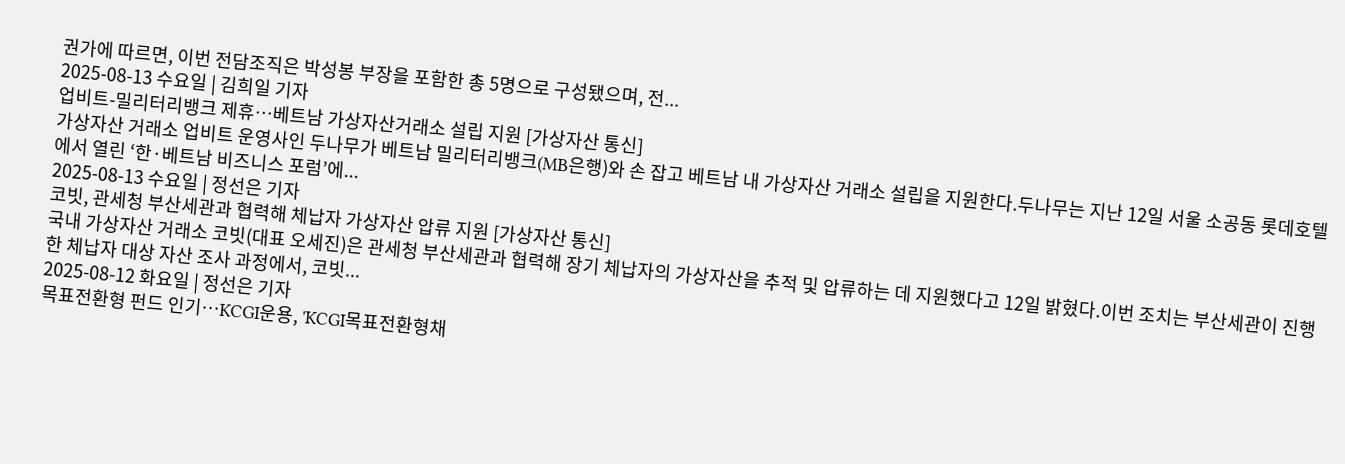권가에 따르면, 이번 전담조직은 박성봉 부장을 포함한 총 5명으로 구성됐으며, 전...
2025-08-13 수요일 | 김희일 기자
업비트-밀리터리뱅크 제휴…베트남 가상자산거래소 설립 지원 [가상자산 통신]
가상자산 거래소 업비트 운영사인 두나무가 베트남 밀리터리뱅크(MB은행)와 손 잡고 베트남 내 가상자산 거래소 설립을 지원한다.두나무는 지난 12일 서울 소공동 롯데호텔에서 열린 ‘한·베트남 비즈니스 포럼’에...
2025-08-13 수요일 | 정선은 기자
코빗, 관세청 부산세관과 협력해 체납자 가상자산 압류 지원 [가상자산 통신]
국내 가상자산 거래소 코빗(대표 오세진)은 관세청 부산세관과 협력해 장기 체납자의 가상자산을 추적 및 압류하는 데 지원했다고 12일 밝혔다.이번 조치는 부산세관이 진행한 체납자 대상 자산 조사 과정에서, 코빗...
2025-08-12 화요일 | 정선은 기자
목표전환형 펀드 인기…KCGI운용, 'KCGI목표전환형채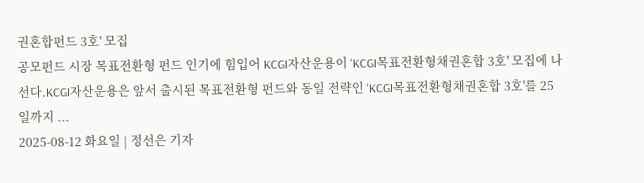권혼합펀드 3호' 모집
공모펀드 시장 목표전환형 펀드 인기에 힘입어 KCGI자산운용이 'KCGI목표전환형채권혼합 3호' 모집에 나선다.KCGI자산운용은 앞서 출시된 목표전환형 펀드와 동일 전략인 'KCGI목표전환형채권혼합 3호'를 25일까지 ...
2025-08-12 화요일 | 정선은 기자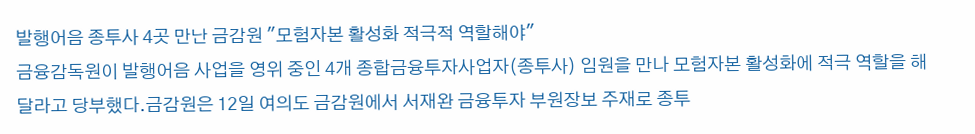발행어음 종투사 4곳 만난 금감원 "모험자본 활성화 적극적 역할해야"
금융감독원이 발행어음 사업을 영위 중인 4개 종합금융투자사업자(종투사) 임원을 만나 모험자본 활성화에 적극 역할을 해달라고 당부했다.금감원은 12일 여의도 금감원에서 서재완 금융투자 부원장보 주재로 종투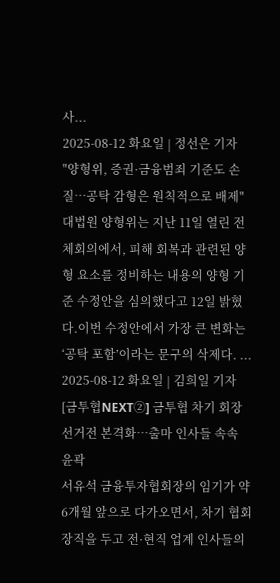사...
2025-08-12 화요일 | 정선은 기자
"양형위, 증권·금융범죄 기준도 손질…공탁 감형은 원칙적으로 배제"
대법원 양형위는 지난 11일 열린 전체회의에서, 피해 회복과 관련된 양형 요소를 정비하는 내용의 양형 기준 수정안을 심의했다고 12일 밝혔다.이번 수정안에서 가장 큰 변화는 ‘공탁 포함’이라는 문구의 삭제다. ...
2025-08-12 화요일 | 김희일 기자
[금투협NEXT②] 금투협 차기 회장 선거전 본격화…출마 인사들 속속 윤곽
서유석 금융투자협회장의 임기가 약 6개월 앞으로 다가오면서, 차기 협회장직을 두고 전·현직 업계 인사들의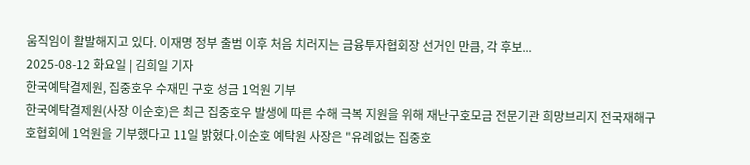움직임이 활발해지고 있다. 이재명 정부 출범 이후 처음 치러지는 금융투자협회장 선거인 만큼, 각 후보...
2025-08-12 화요일 | 김희일 기자
한국예탁결제원, 집중호우 수재민 구호 성금 1억원 기부
한국예탁결제원(사장 이순호)은 최근 집중호우 발생에 따른 수해 극복 지원을 위해 재난구호모금 전문기관 희망브리지 전국재해구호협회에 1억원을 기부했다고 11일 밝혔다.이순호 예탁원 사장은 "유례없는 집중호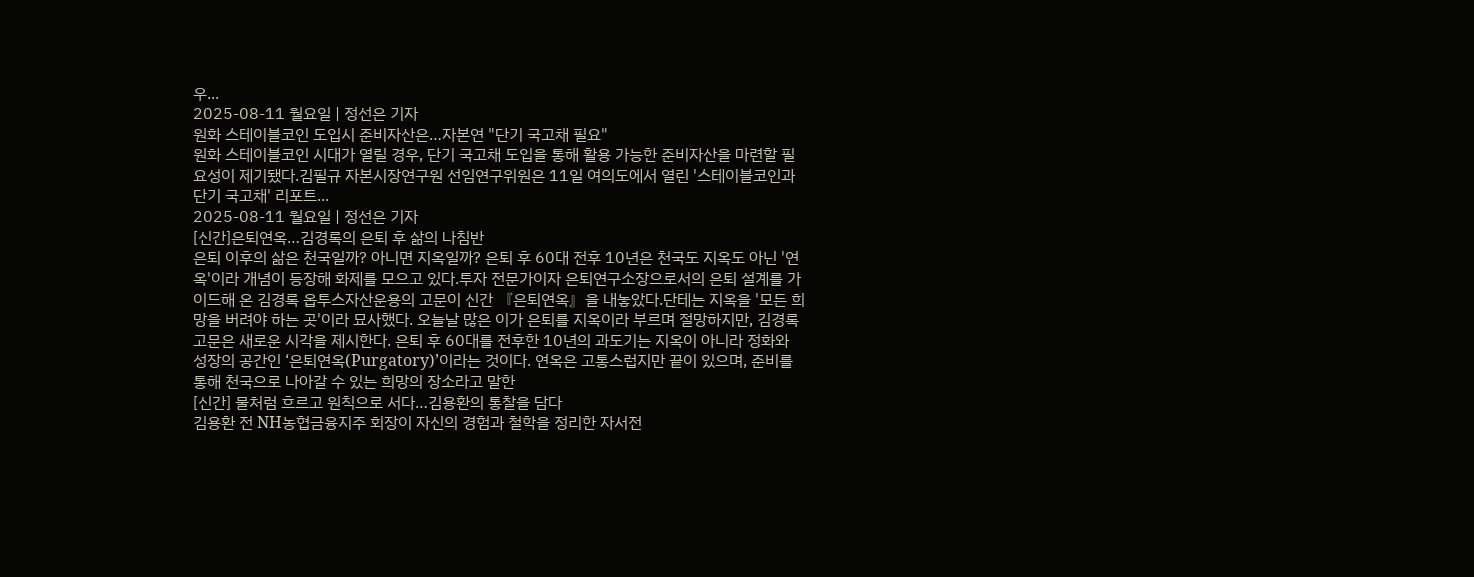우...
2025-08-11 월요일 | 정선은 기자
원화 스테이블코인 도입시 준비자산은…자본연 "단기 국고채 필요"
원화 스테이블코인 시대가 열릴 경우, 단기 국고채 도입을 통해 활용 가능한 준비자산을 마련할 필요성이 제기됐다.김필규 자본시장연구원 선임연구위원은 11일 여의도에서 열린 '스테이블코인과 단기 국고채' 리포트...
2025-08-11 월요일 | 정선은 기자
[신간]은퇴연옥…김경록의 은퇴 후 삶의 나침반
은퇴 이후의 삶은 천국일까? 아니면 지옥일까? 은퇴 후 60대 전후 10년은 천국도 지옥도 아닌 '연옥'이라 개념이 등장해 화제를 모으고 있다.투자 전문가이자 은퇴연구소장으로서의 은퇴 설계를 가이드해 온 김경록 옵투스자산운용의 고문이 신간 『은퇴연옥』을 내놓았다.단테는 지옥을 '모든 희망을 버려야 하는 곳'이라 묘사했다. 오늘날 많은 이가 은퇴를 지옥이라 부르며 절망하지만, 김경록 고문은 새로운 시각을 제시한다. 은퇴 후 60대를 전후한 10년의 과도기는 지옥이 아니라 정화와 성장의 공간인 ‘은퇴연옥(Purgatory)’이라는 것이다. 연옥은 고통스럽지만 끝이 있으며, 준비를 통해 천국으로 나아갈 수 있는 희망의 장소라고 말한
[신간] 물처럼 흐르고 원칙으로 서다…김용환의 통찰을 담다
김용환 전 NH농협금융지주 회장이 자신의 경험과 철학을 정리한 자서전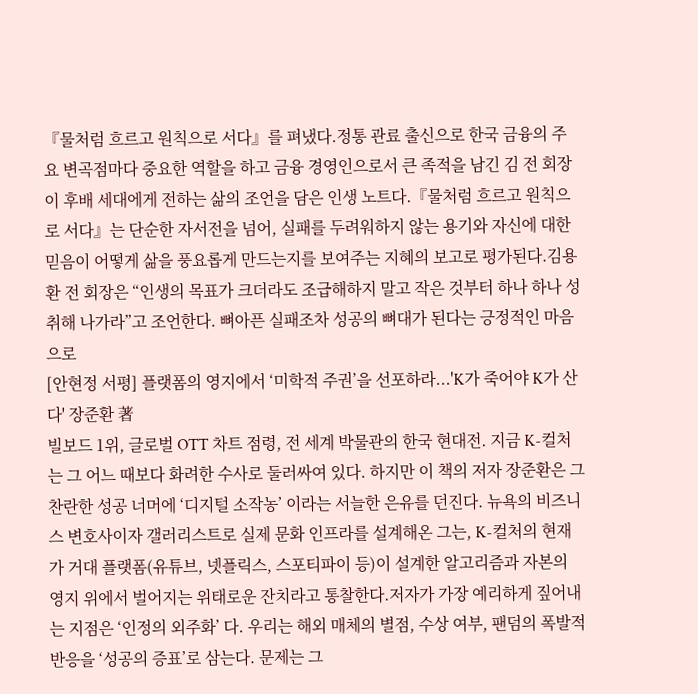『물처럼 흐르고 원칙으로 서다』를 펴냈다.정통 관료 출신으로 한국 금융의 주요 변곡점마다 중요한 역할을 하고 금융 경영인으로서 큰 족적을 남긴 김 전 회장이 후배 세대에게 전하는 삶의 조언을 담은 인생 노트다.『물처럼 흐르고 원칙으로 서다』는 단순한 자서전을 넘어, 실패를 두려워하지 않는 용기와 자신에 대한 믿음이 어떻게 삶을 풍요롭게 만드는지를 보여주는 지혜의 보고로 평가된다.김용환 전 회장은 “인생의 목표가 크더라도 조급해하지 말고 작은 것부터 하나 하나 성취해 나가라”고 조언한다. 뼈아픈 실패조차 성공의 뼈대가 된다는 긍정적인 마음으로
[안현정 서평] 플랫폼의 영지에서 ‘미학적 주권’을 선포하라...'K가 죽어야 K가 산다' 장준환 著
빌보드 1위, 글로벌 OTT 차트 점령, 전 세계 박물관의 한국 현대전. 지금 K-컬처는 그 어느 때보다 화려한 수사로 둘러싸여 있다. 하지만 이 책의 저자 장준환은 그 찬란한 성공 너머에 ‘디지털 소작농’ 이라는 서늘한 은유를 던진다. 뉴욕의 비즈니스 변호사이자 갤러리스트로 실제 문화 인프라를 설계해온 그는, K-컬처의 현재가 거대 플랫폼(유튜브, 넷플릭스, 스포티파이 등)이 설계한 알고리즘과 자본의 영지 위에서 벌어지는 위태로운 잔치라고 통찰한다.저자가 가장 예리하게 짚어내는 지점은 ‘인정의 외주화’ 다. 우리는 해외 매체의 별점, 수상 여부, 팬덤의 폭발적 반응을 ‘성공의 증표’로 삼는다. 문제는 그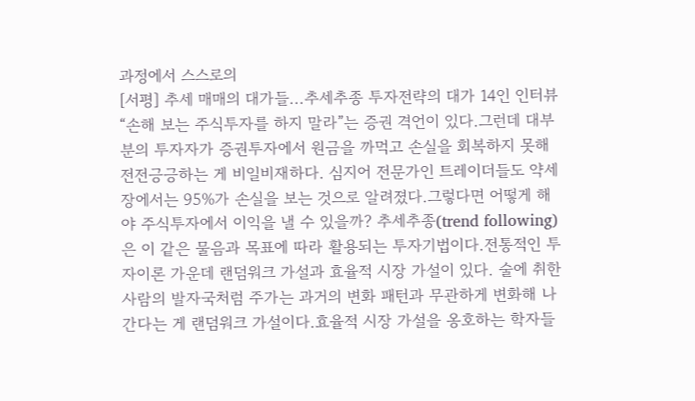과정에서 스스로의
[서평] 추세 매매의 대가들...추세추종 투자전략의 대가 14인 인터뷰
“손해 보는 주식투자를 하지 말라”는 증권 격언이 있다.그런데 대부분의 투자자가 증권투자에서 원금을 까먹고 손실을 회복하지 못해 전전긍긍하는 게 비일비재하다. 심지어 전문가인 트레이더들도 약세장에서는 95%가 손실을 보는 것으로 알려졌다.그렇다면 어떻게 해야 주식투자에서 이익을 낼 수 있을까? 추세추종(trend following)은 이 같은 물음과 목표에 따라 활용되는 투자기법이다.전통적인 투자이론 가운데 랜덤워크 가설과 효율적 시장 가설이 있다. 술에 취한 사람의 발자국처럼 주가는 과거의 변화 패턴과 무관하게 변화해 나간다는 게 랜덤워크 가설이다.효율적 시장 가설을 옹호하는 학자들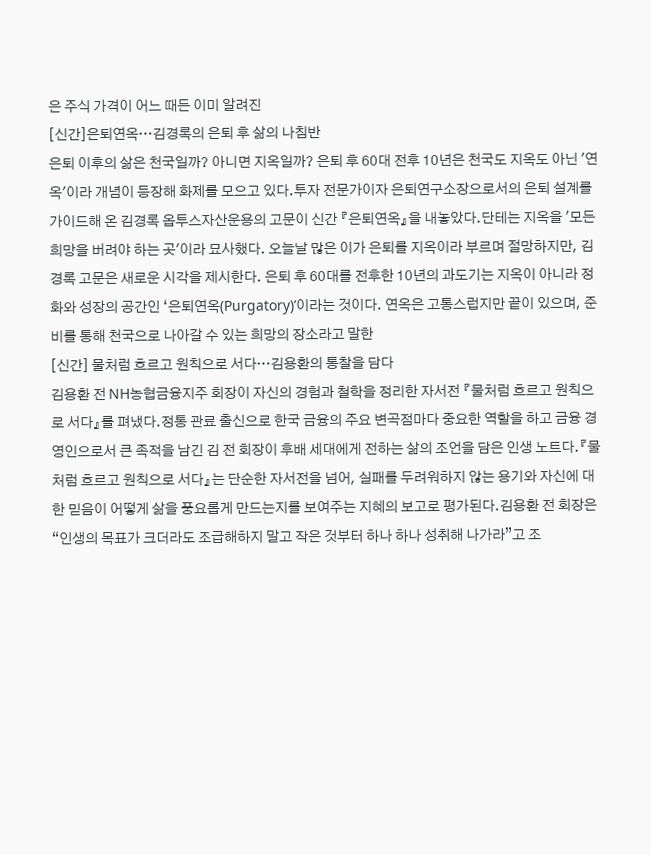은 주식 가격이 어느 때든 이미 알려진
[신간]은퇴연옥…김경록의 은퇴 후 삶의 나침반
은퇴 이후의 삶은 천국일까? 아니면 지옥일까? 은퇴 후 60대 전후 10년은 천국도 지옥도 아닌 '연옥'이라 개념이 등장해 화제를 모으고 있다.투자 전문가이자 은퇴연구소장으로서의 은퇴 설계를 가이드해 온 김경록 옵투스자산운용의 고문이 신간 『은퇴연옥』을 내놓았다.단테는 지옥을 '모든 희망을 버려야 하는 곳'이라 묘사했다. 오늘날 많은 이가 은퇴를 지옥이라 부르며 절망하지만, 김경록 고문은 새로운 시각을 제시한다. 은퇴 후 60대를 전후한 10년의 과도기는 지옥이 아니라 정화와 성장의 공간인 ‘은퇴연옥(Purgatory)’이라는 것이다. 연옥은 고통스럽지만 끝이 있으며, 준비를 통해 천국으로 나아갈 수 있는 희망의 장소라고 말한
[신간] 물처럼 흐르고 원칙으로 서다…김용환의 통찰을 담다
김용환 전 NH농협금융지주 회장이 자신의 경험과 철학을 정리한 자서전 『물처럼 흐르고 원칙으로 서다』를 펴냈다.정통 관료 출신으로 한국 금융의 주요 변곡점마다 중요한 역할을 하고 금융 경영인으로서 큰 족적을 남긴 김 전 회장이 후배 세대에게 전하는 삶의 조언을 담은 인생 노트다.『물처럼 흐르고 원칙으로 서다』는 단순한 자서전을 넘어, 실패를 두려워하지 않는 용기와 자신에 대한 믿음이 어떻게 삶을 풍요롭게 만드는지를 보여주는 지혜의 보고로 평가된다.김용환 전 회장은 “인생의 목표가 크더라도 조급해하지 말고 작은 것부터 하나 하나 성취해 나가라”고 조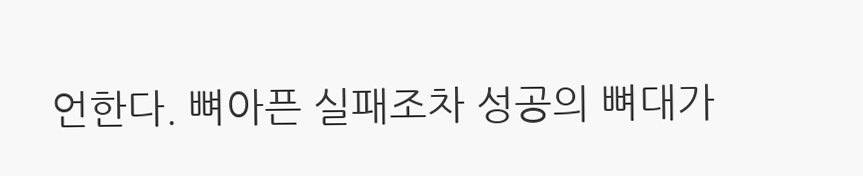언한다. 뼈아픈 실패조차 성공의 뼈대가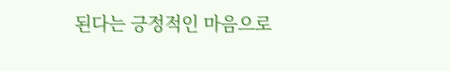된다는 긍정적인 마음으로